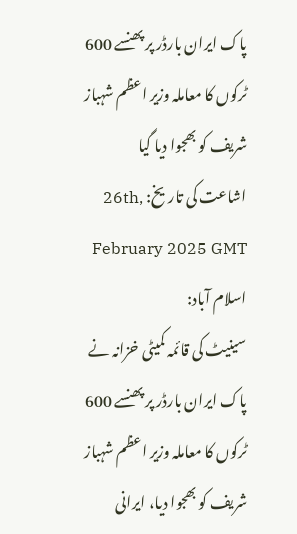پاک ایران بارڈر پر پھنسے 600 ٹرکوں کا معاملہ وزیر اعظم شہباز شریف کو بھجوا دیا گیا
اشاعت کی تاریخ: 26th, February 2025 GMT
اسلام آباد:
سینیٹ کی قائمہ کمیٹی خزانہ نے پاک ایران بارڈر پر پھنسے 600 ٹرکوں کا معاملہ وزیر اعظم شہباز شریف کو بھجوا دیا، ایرانی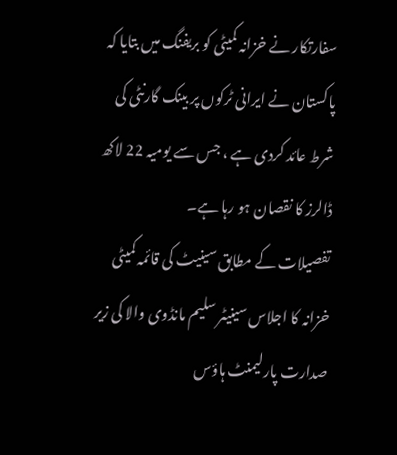سفارتکار نے خزانہ کمیٹی کو بریفنگ میں بتایا کہ پاکستان نے ایرانی ٹرکوں پر بینک گارنٹی کی شرط عائد کردی ہے ، جس سے یومیہ 22 لاکھ ڈالرز کا نقصان ہو رہا ہے۔
تفصیلات کے مطابق سینیٹ کی قائمہ کمیٹی خزانہ کا اجلاس سینیٹر سلیم مانڈوی والا کی زیر صدارت پارلیمنٹ ہاؤس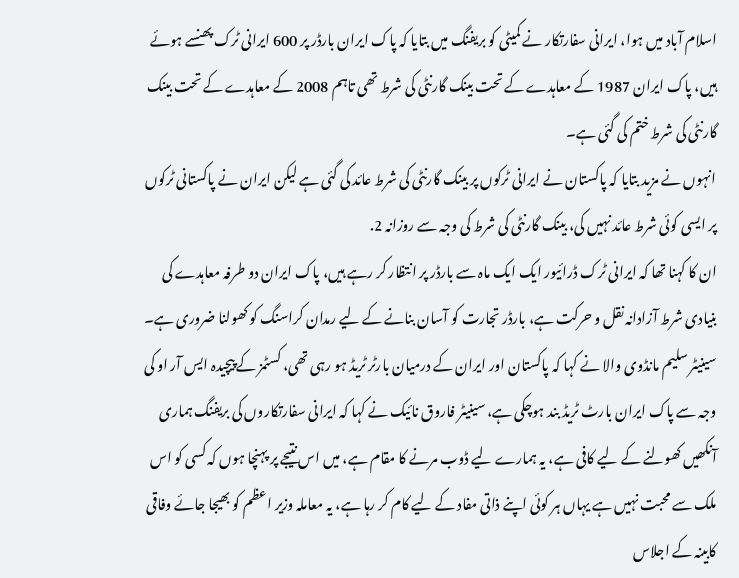اسلام آباد میں ہوا، ایرانی سفارتکار نے کمیٹی کو بریفنگ میں بتایا کہ پاک ایران بارڈر پر 600 ایرانی ٹرک پھنسے ہوئے ہیں، پاک ایران 1987 کے معاہدے کے تحت بینک گارنٹی کی شرط تھی تاہم 2008 کے معاہدے کے تحت بینک گارنٹی کی شرط ختم کی گئی ہے۔
انہوں نے مزید بتایا کہ پاکستان نے ایرانی ٹرکوں پر بینک گارنٹی کی شرط عائد کی گئی ہے لیکن ایران نے پاکستانی ٹرکوں پر ایسی کوئی شرط عائد نہیں کی، بینک گارنٹی کی شرط کی وجہ سے روزانہ 2.
ان کا کہنا تھا کہ ایرانی ٹرک ڈرائیور ایک ایک ماہ سے بارڈر پر انتظار کر رہے ہیں، پاک ایران دو طرفہ معاہدے کی بنیادی شرط آزادانہ نقل و حرکت ہے، بارڈر تجارت کو آسان بنانے کے لیے رمدان کراسنگ کو کھولنا ضروری ہے۔
سینیٹر سلیم مانڈوی والا نے کہا کہ پاکستان اور ایران کے درمیان بارٹر ٹریڈ ہو رہی تھی، کسٹمز کے پیچیدہ ایس آر او کی وجہ سے پاک ایران بارٹ ٹریڈ بند ہوچکی ہے، سینیٹر فاروق نائیک نے کہا کہ ایرانی سفارتکاروں کی بریفنگ ہماری آنکھیں کھولنے کے لیے کافی ہے، یہ ہمارے لیے ڈوب مرنے کا مقام ہے، میں اس نتیجے پر پہنچا ہوں کہ کسی کو اس ملک سے محبت نہیں ہے یہاں ہر کوئی اپنے ذاتی مفاد کے لیے کام کر رہا ہے، یہ معاملہ وزیر اعظم کو بھیجا جائے وفاقی کابینہ کے اجلاس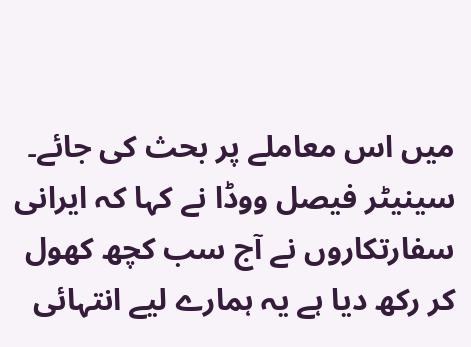میں اس معاملے پر بحث کی جائے۔
سینیٹر فیصل ووڈا نے کہا کہ ایرانی سفارتکاروں نے آج سب کچھ کھول کر رکھ دیا ہے یہ ہمارے لیے انتہائی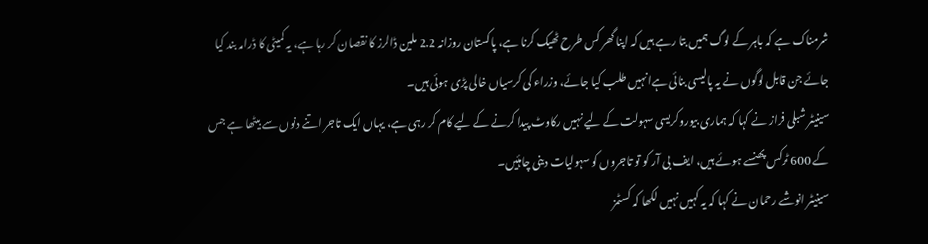شرمناک ہے کہ باہر کے لوگ ہمیں بتا رہے ہیں کہ اپنا گھر کس طرح ٹھیک کرنا ہے، پاکستان روزانہ 2.2 ملین ڈالرز کا نقصان کر رہا ہے، یہ کمیٹی کا ڈرامہ بند کیا جائے جن قابل لوگوں نے یہ پالیسی بنائی ہےانہیں طلب کیا جائے، وزراء کی کرسیاں خالی پڑی ہوئی ہیں۔
سینیٹر شبلی فراز نے کہا کہ ہماری بیوروکریسی سہولت کے لیے نہیں رکاوٹ پیدا کرنے کے لیے کام کر رہی ہے، یہاں ایک تاجر اتنے دنوں سے بیٹھا ہے جس کے 600 ٹرکس پھنسے ہوئے ہیں، ایف بی آر کو تو تاجروں کو سہولیات دینی چاہئیں۔
سینیٹر انوشے رحمان نے کہا کہ یہ کہیں نہیں لکھا کہ کسٹمز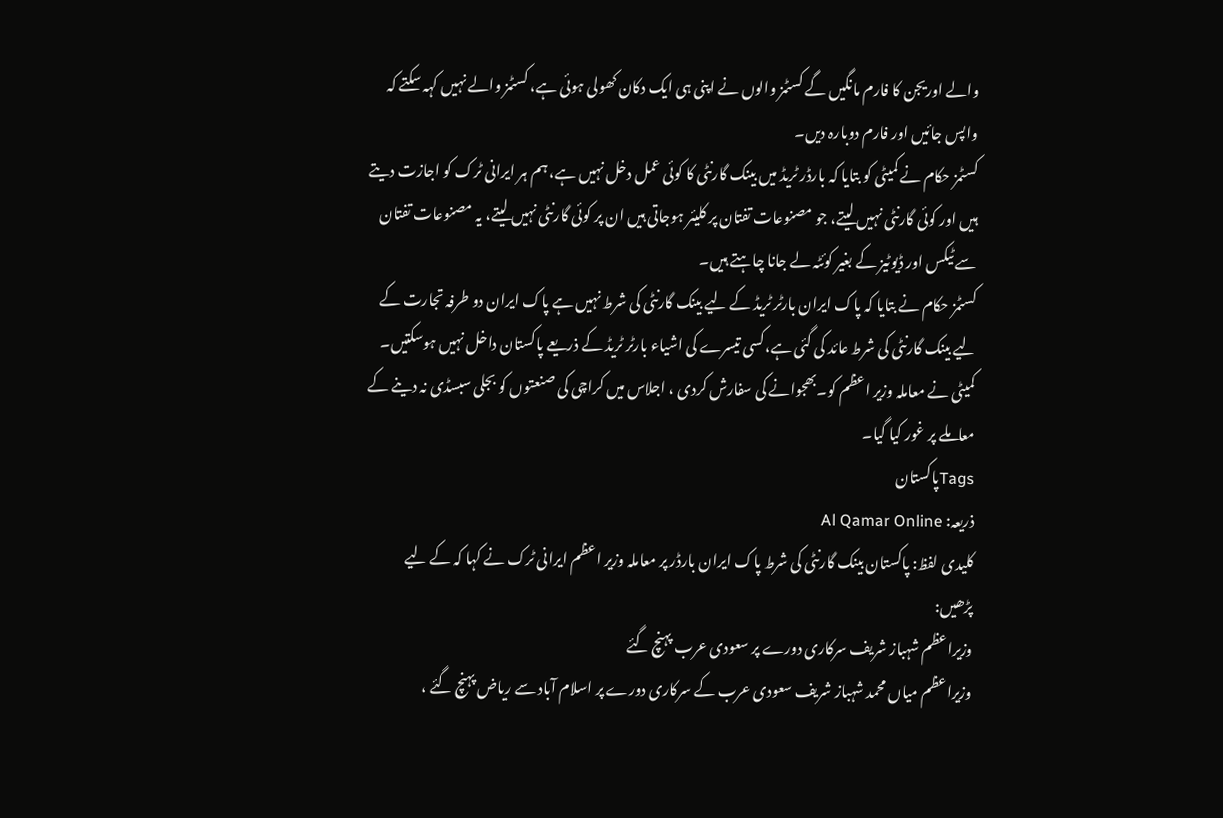والے اوریجن کا فارم مانگیں گے کسٹمز والوں نے اپنی ہی ایک دکان کھولی ہوئی ہے، کسٹمز والے نہیں کہہ سکتے کہ واپس جائیں اور فارم دوبارہ دیں۔
کسٹمز حکام نے کمیٹی کو بتایا کہ بارڈر ٹریڈ میں بینک گارنٹی کا کوئی عمل دخل نہیں ہے، ہم ہر ایرانی ٹرک کو اجازت دیتے ہیں اور کوئی گارنٹی نہیں لیتے، جو مصنوعات تفتان پر کلیئر ہوجاتی ہیں ان پر کوئی گارنٹی نہیں لیتے، یہ مصنوعات تفتان سے ٹیکس اور ڈیوٹیز کے بغیر کوئٹہ لے جانا چاہتے ہیں۔
کسٹمز حکام نے بتایا کہ پاک ایران بارٹر ٹریڈ کے لیے بینک گارنٹی کی شرط نہیں ہے پاک ایران دو طرفہ تجارت کے لیے بینک گارنٹی کی شرط عائد کی گئی ہے،کسی تیسرے کی اشیاء بارٹر ٹریڈ کے ذریعے پاکستان داخل نہیں ہوسکتیں۔
کمیٹی نے معاملہ وزیر اعظم کو۔بھجوانے کی سفارش کردی ، اجلاس میں کراچی کی صنعتوں کو بجلی سبسڈی نہ دینے کے معاملے پر غور کیا گیا۔
Tagsپاکستان
ذریعہ: Al Qamar Online
کلیدی لفظ: پاکستان بینک گارنٹی کی شرط پاک ایران بارڈر پر معاملہ وزیر اعظم ایرانی ٹرک نے کہا کہ کے لیے
پڑھیں:
وزیراعظم شہباز شریف سرکاری دورے پر سعودی عرب پہنچ گئے
وزیراعظم میاں محمد شہباز شریف سعودی عرب کے سرکاری دورے پر اسلام آباد سے ریاض پہنچ گئے ،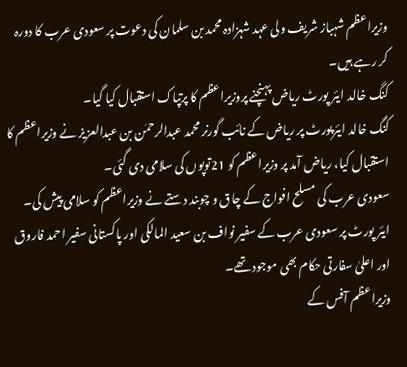وزیراعظم شہباز شریف ولی عہد شہزادہ محمد بن سلمان کی دعوت پر سعودی عرب کا دورہ کر رہے ہیں۔
کنگ خالد ایئر پورٹ ریاض پہنچنے پروزیراعظم کا پرتپاک استقبال کیا گیا۔
کنگ خالد ایئرپورٹ پر ریاض کے نائب گورنر محمد عبدالرحمٰن بن عبدالعزیز نے وزیراعظم کا استقبال کیا، ریاض آمد پر وزیراعظم کو 21توپوں کی سلامی دی گئی۔
سعودی عرب کی مسلح افواج کے چاق و چوبند دستے نے وزیراعظم کو سلامی پیش کی۔
ایئر پورٹ پر سعودی عرب کے سفیر نواف بن سعید المالکی اور پاکستانی سفیر احمد فاروق اور اعلیٰ سفارتی حکام بھی موجود تھے۔
وزیراعظم آفس کے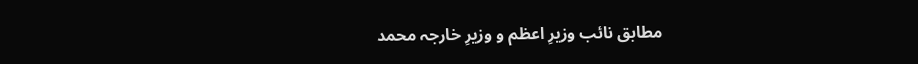مطابق نائب وزیرِ اعظم و وزیرِ خارجہ محمد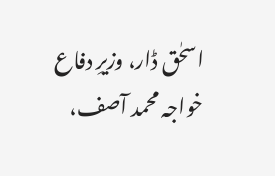اسحٰق ڈار، وزیرِ دفاع خواجہ محمد آصف،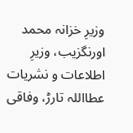وزیرِ خزانہ محمد اورنگزیب، وزیرِ اطلاعات و نشریات عطااللہ تارڑ، وفاقی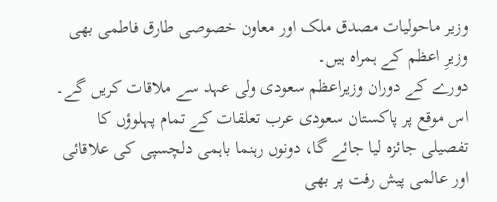وزیر ماحولیات مصدق ملک اور معاون خصوصی طارق فاطمی بھی وزیرِ اعظم کے ہمراہ ہیں۔
دورے کے دوران وزیراعظم سعودی ولی عہد سے ملاقات کریں گے۔ اس موقع پر پاکستان سعودی عرب تعلقات کے تمام پہلوؤں کا تفصیلی جائزہ لیا جائے گا، دونوں رہنما باہمی دلچسپی کی علاقائی اور عالمی پیش رفت پر بھی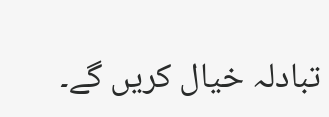تبادلہ خیال کریں گے۔